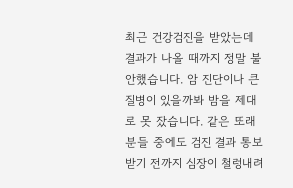최근 건강검진을 받았는데 결과가 나올 때까지 정말 불안했습니다. 암 진단이나 큰 질병이 있을까봐 밤을 제대로 못 잤습니다. 같은 또래 분들 중에도 검진 결과 통보받기 전까지 심장이 철렁내려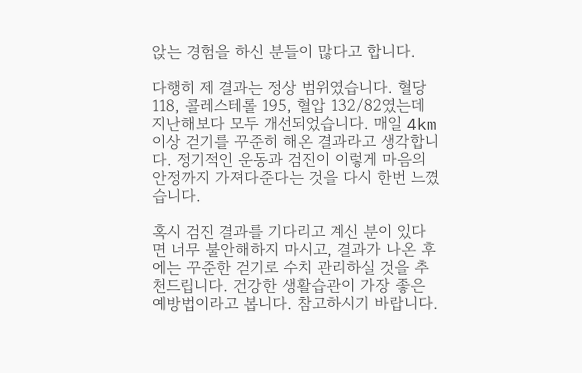앉는 경험을 하신 분들이 많다고 합니다.

다행히 제 결과는 정상 범위였습니다. 혈당 118, 콜레스테롤 195, 혈압 132/82였는데 지난해보다 모두 개선되었습니다. 매일 4km 이상 걷기를 꾸준히 해온 결과라고 생각합니다. 정기적인 운동과 검진이 이렇게 마음의 안정까지 가져다준다는 것을 다시 한번 느꼈습니다.

혹시 검진 결과를 기다리고 계신 분이 있다면 너무 불안해하지 마시고, 결과가 나온 후에는 꾸준한 걷기로 수치 관리하실 것을 추천드립니다. 건강한 생활습관이 가장 좋은 예방법이라고 봅니다. 참고하시기 바랍니다.